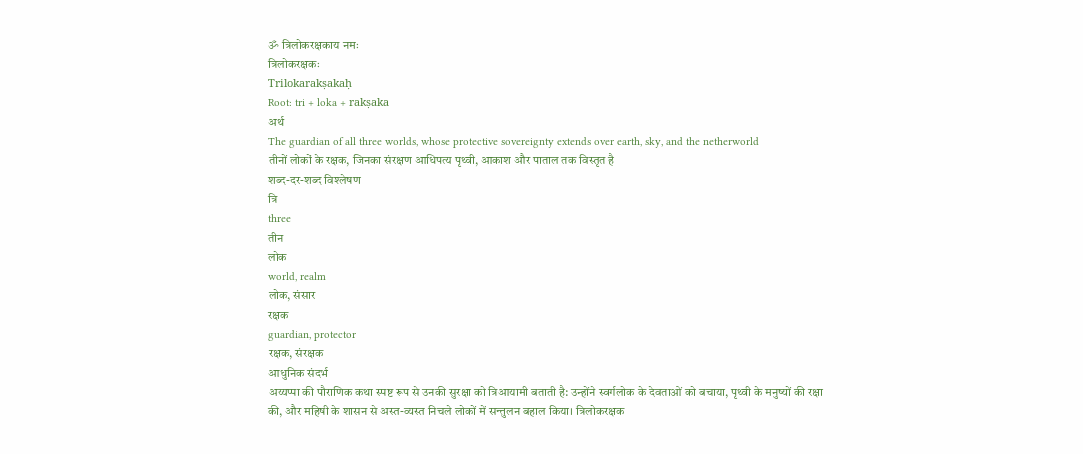ॐ त्रिलोकरक्षकाय नमः
त्रिलोकरक्षकः
Trilokarakṣakaḥ
Root: tri + loka + rakṣaka
अर्थ
The guardian of all three worlds, whose protective sovereignty extends over earth, sky, and the netherworld
तीनों लोकों के रक्षक, जिनका संरक्षण आधिपत्य पृथ्वी, आकाश और पाताल तक विस्तृत है
शब्द-दर-शब्द विश्लेषण
त्रि
three
तीन
लोक
world, realm
लोक, संसार
रक्षक
guardian, protector
रक्षक, संरक्षक
आधुनिक संदर्भ
अय्यप्पा की पौराणिक कथा स्पष्ट रूप से उनकी सुरक्षा को त्रिआयामी बताती है: उन्होंने स्वर्गलोक के देवताओं को बचाया, पृथ्वी के मनुष्यों की रक्षा की, और महिषी के शासन से अस्त-व्यस्त निचले लोकों में सन्तुलन बहाल किया। त्रिलोकरक्षक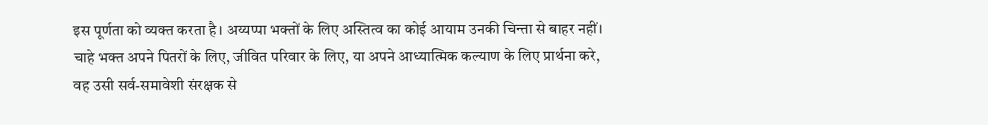इस पूर्णता को व्यक्त करता है। अय्यप्पा भक्तों के लिए अस्तित्व का कोई आयाम उनकी चिन्ता से बाहर नहीं। चाहे भक्त अपने पितरों के लिए, जीवित परिवार के लिए, या अपने आध्यात्मिक कल्याण के लिए प्रार्थना करे, वह उसी सर्व-समावेशी संरक्षक से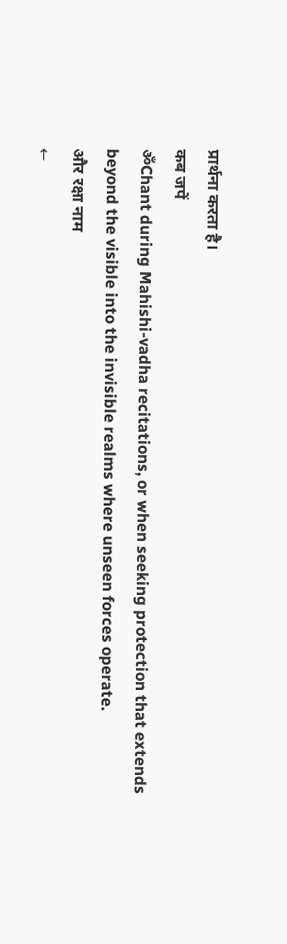प्रार्थना करता है।
कब जपें
ॐChant during Mahishi-vadha recitations, or when seeking protection that extends beyond the visible into the invisible realms where unseen forces operate.
और रक्षा नाम
←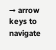→ arrow keys to navigate